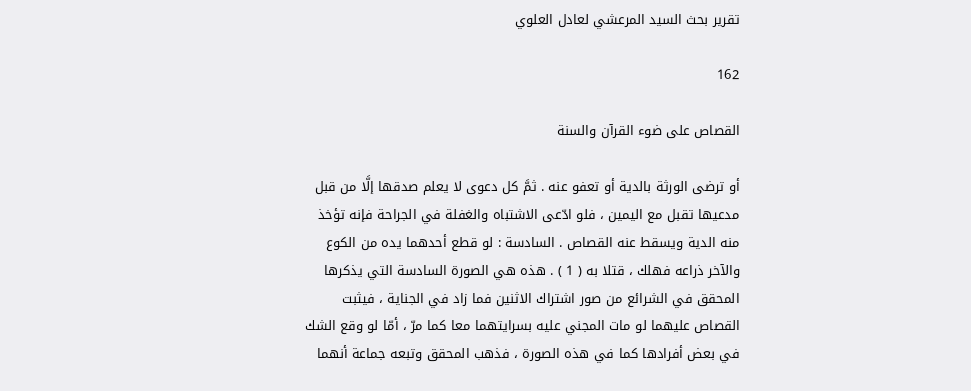تقرير بحث السيد المرعشي لعادل العلوي

162

القصاص على ضوء القرآن والسنة

أو ترضى الورثة بالدية أو تعفو عنه . ثمَّ كل دعوى لا يعلم صدقها إلَّا من قبل مدعيها تقبل مع اليمين ، فلو ادّعى الاشتباه والغفلة في الجراحة فإنه تؤخذ منه الدية ويسقط عنه القصاص . السادسة : لو قطع أحدهما يده من الكوع والآخر ذراعه فهلك ، قتلا به ( 1 ) . هذه هي الصورة السادسة التي يذكرها المحقق في الشرائع من صور اشتراك الاثنين فما زاد في الجناية ، فيثبت القصاص عليهما لو مات المجني عليه بسرايتهما معا كما مرّ ، أمّا لو وقع الشك في بعض أفرادها كما في هذه الصورة ، فذهب المحقق وتبعه جماعة أنهما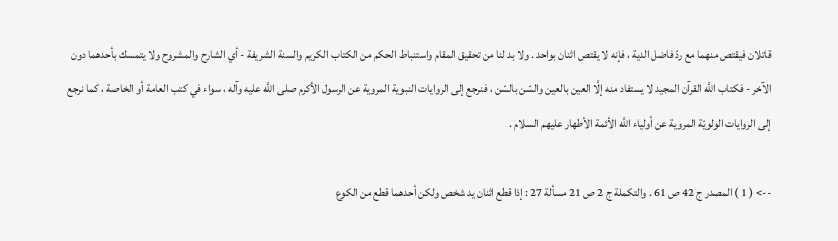قاتلان فيقتص منهما مع ردّ فاضل الدية ، فإنه لا يقتص اثنان بواحد . ولا بد لنا من تحقيق المقام واستنباط الحكم من الكتاب الكريم والسنة الشريفة - أي الشارح والمشروح ولا يتمسك بأحدهما دون الآخر - فكتاب اللَّه القرآن المجيد لا يستفاد منه إلَّا العين بالعين والسّن بالسّن ، فنرجع إلى الروايات النبوية المروية عن الرسول الأكرم صلى اللَّه عليه وآله ، سواء في كتب العامة أو الخاصة ، كما نرجع إلى الروايات الولويّة المروية عن أولياء اللَّه الأئمة الأطهار عليهم السلام .

--> ( 1 ) المصدر ج 42 ص 61 . والتكملة ج 2 ص 21 مسألة 27 : إذا قطع اثنان يد شخص ولكن أحدهما قطع من الكوع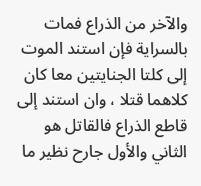والآخر من الذراع فمات بالسراية فإن استند الموت إلى كلتا الجنايتين معا كان كلاهما قتلا ، وان استند إلى قاطع الذراع فالقاتل هو الثاني والأول جارح نظير ما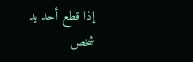إذا قطع أحد يد شخص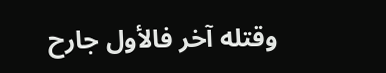وقتله آخر فالأول جارح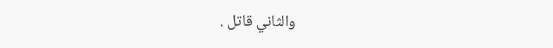والثاني قاتل .